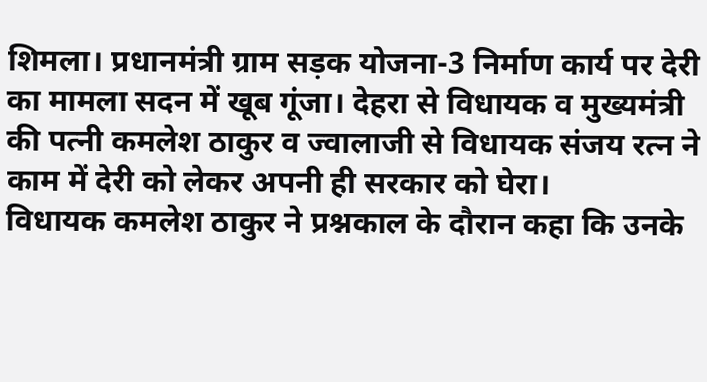शिमला। प्रधानमंत्री ग्राम सड़क योजना-3 निर्माण कार्य पर देरी का मामला सदन में खूब गूंजा। देहरा से विधायक व मुख्यमंत्री की पत्नी कमलेश ठाकुर व ज्वालाजी से विधायक संजय रत्न ने काम में देरी को लेकर अपनी ही सरकार को घेरा।
विधायक कमलेश ठाकुर ने प्रश्नकाल के दौरान कहा कि उनके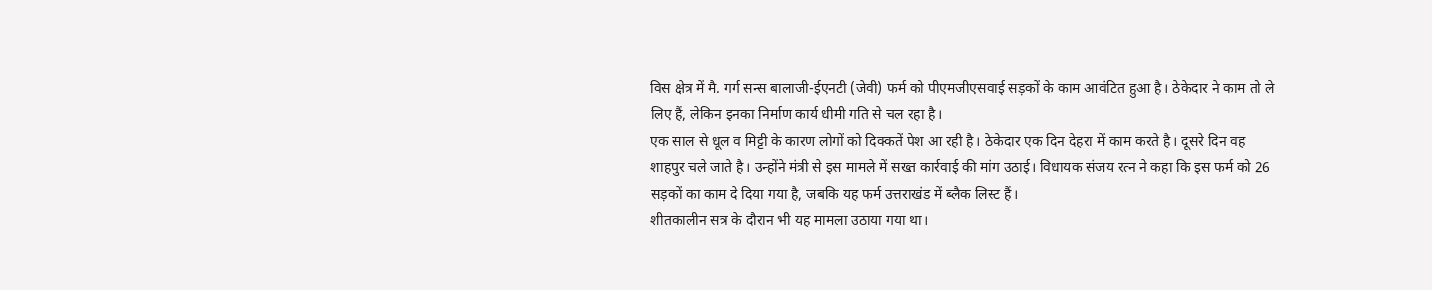विस क्षेत्र में मै. गर्ग सन्स बालाजी-ईएनटी (जेवी) फर्म को पीएमजीएसवाई सड़कों के काम आवंटित हुआ है। ठेकेदार ने काम तो ले लिए हैं, लेकिन इनका निर्माण कार्य धीमी गति से चल रहा है।
एक साल से धूल व मिट्टी के कारण लोगों को दिक्कतें पेश आ रही है। ठेकेदार एक दिन देहरा में काम करते है। दूसरे दिन वह शाहपुर चले जाते है। उन्होंने मंत्री से इस मामले में सख्त कार्रवाई की मांग उठाई। विधायक संजय रत्न ने कहा कि इस फर्म को 26 सड़कों का काम दे दिया गया है, जबकि यह फर्म उत्तराखंड में ब्लैक लिस्ट हैं।
शीतकालीन सत्र के दौरान भी यह मामला उठाया गया था।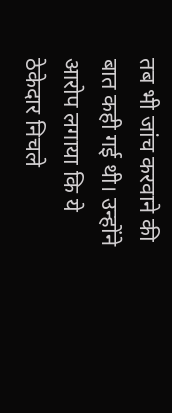तब भी जांच करवाने की बात कही गई थी। उन्होंने आरोप लगाया कि ये ठेकेदार निचले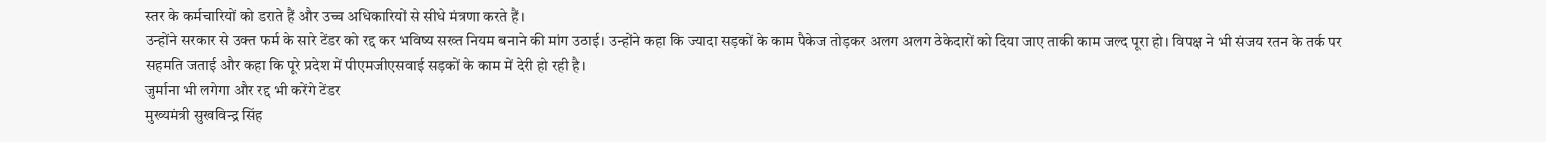स्तर के कर्मचारियों को डराते हैं और उच्च अधिकारियों से सीधे मंत्रणा करते हैं।
उन्होंने सरकार से उक्त फर्म के सारे टेंडर को रद्द कर भविष्य सख्त नियम बनाने की मांग उठाई। उन्होंने कहा कि ज्यादा सड़कों के काम पैकेज तोड़कर अलग अलग ठेकेदारों को दिया जाए ताकी काम जल्द पूरा हो। विपक्ष ने भी संजय रतन के तर्क पर सहमति जताई और कहा कि पूरे प्रदेश में पीएमजीएसवाई सड़कों के काम में देरी हो रही है।
जुर्माना भी लगेगा और रद्द भी करेंगे टेंडर
मुख्यमंत्री सुखविन्द्र सिंह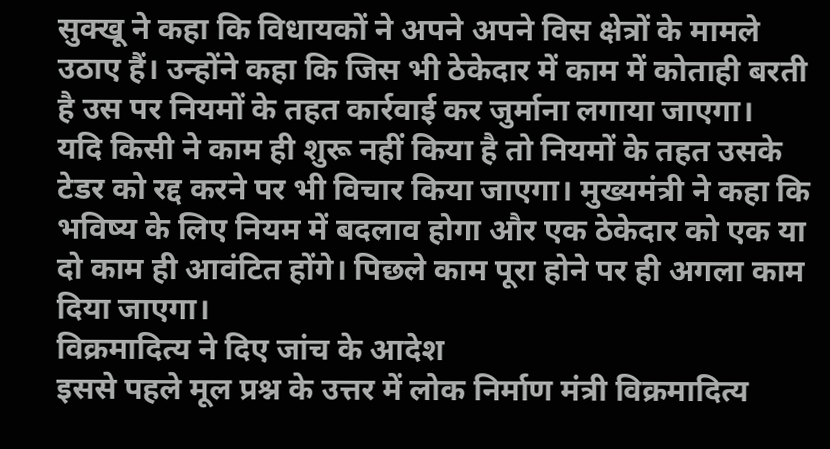सुक्खू ने कहा कि विधायकों ने अपने अपने विस क्षेत्रों के मामले उठाए हैं। उन्होंने कहा कि जिस भी ठेकेदार में काम में कोताही बरती है उस पर नियमों के तहत कार्रवाई कर जुर्माना लगाया जाएगा।
यदि किसी ने काम ही शुरू नहीं किया है तो नियमों के तहत उसके टेडर को रद्द करने पर भी विचार किया जाएगा। मुख्यमंत्री ने कहा कि भविष्य के लिए नियम में बदलाव होगा और एक ठेकेदार को एक या दो काम ही आवंटित होंगे। पिछले काम पूरा होने पर ही अगला काम दिया जाएगा।
विक्रमादित्य ने दिए जांच के आदेश
इससे पहले मूल प्रश्न के उत्तर में लोक निर्माण मंत्री विक्रमादित्य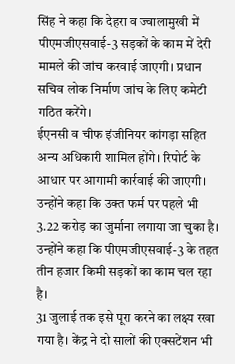सिंह ने कहा कि देहरा व ज्वालामुखी में पीएमजीएसवाई-3 सड़कों के काम में देरी मामले की जांच करवाई जाएगी। प्रधान सचिव लोक निर्माण जांच के लिए कमेटी गठित करेंगे।
ईएनसी व चीफ इंजीनियर कांगड़ा सहित अन्य अधिकारी शामिल होंगे। रिपोर्ट के आधार पर आगामी कार्रवाई की जाएगी। उन्होंने कहा कि उक्त फर्म पर पहले भी 3.22 करोड़ का जुर्माना लगाया जा चुका है। उन्होंने कहा कि पीएमजीएसवाई-3 के तहत तीन हजार किमी सड़कों का काम चल रहा है।
31 जुलाई तक इसे पूरा करने का लक्ष्य रखा गया है। केंद्र ने दो सालों की एक्सटेंशन भी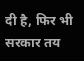दी है, फिर भी सरकार तय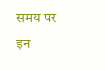समय पर इन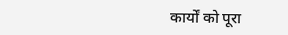कार्यों को पूरा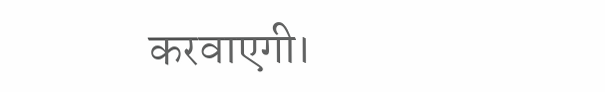करवाएगी।